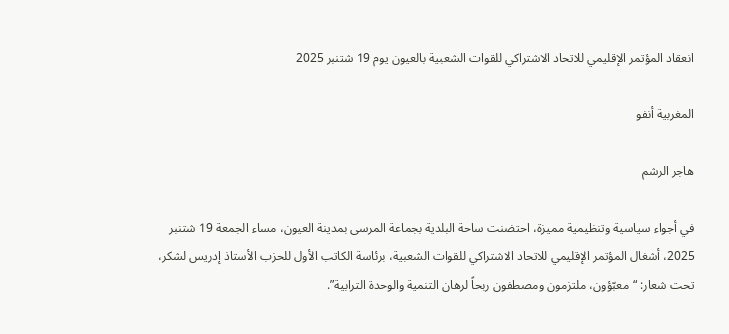انعقاد المؤتمر الإقليمي للاتحاد الاشتراكي للقوات الشعبية بالعيون يوم 19 شتنبر 2025

المغربية أنفو

هاجر الرشم

في أجواء سياسية وتنظيمية مميزة، احتضنت ساحة البلدية بجماعة المرسى بمدينة العيون، مساء الجمعة 19 شتنبر 2025، أشغال المؤتمر الإقليمي للاتحاد الاشتراكي للقوات الشعبية، برئاسة الكاتب الأول للحزب الأستاذ إدريس لشكر، تحت شعار: “معبّؤون، ملتزمون ومصطفون ربحاً لرهان التنمية والوحدة الترابية”.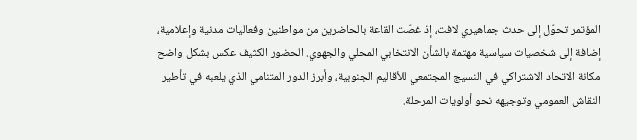المؤتمر تحوّل إلى حدث جماهيري لافت، إذ غصّت القاعة بالحاضرين من مواطنين وفعاليات مدنية وإعلامية، إضافة إلى شخصيات سياسية مهتمة بالشأن الانتخابي المحلي والجهوي. الحضور الكثيف عكس بشكل واضح مكانة الاتحاد الاشتراكي في النسيج المجتمعي للأقاليم الجنوبية، وأبرز الدور المتنامي الذي يلعبه في تأطير النقاش العمومي وتوجيهه نحو أولويات المرحلة.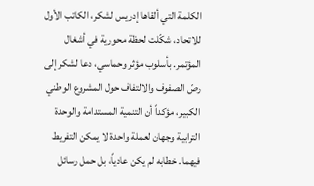الكلمة التي ألقاها إدريس لشكر، الكاتب الأول للاتحاد، شكّلت لحظة محورية في أشغال المؤتمر. بأسلوب مؤثر وحماسي، دعا لشكر إلى رصّ الصفوف والالتفاف حول المشروع الوطني الكبير، مؤكداً أن التنمية المستدامة والوحدة الترابية وجهان لعملة واحدة لا يمكن التفريط فيهما. خطابه لم يكن عادياً، بل حمل رسائل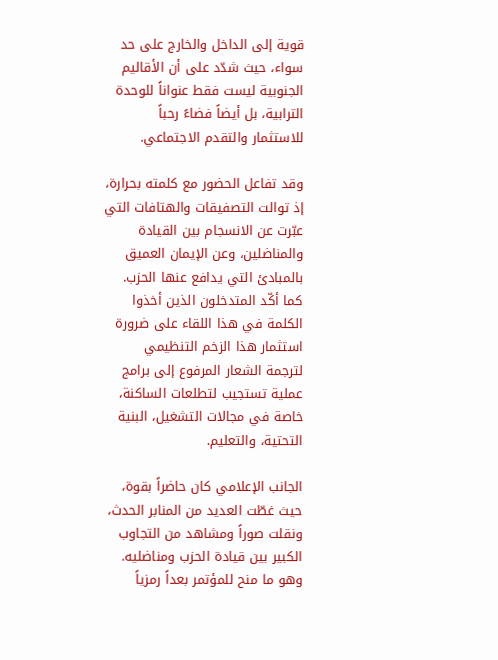قوية إلى الداخل والخارج على حد سواء، حيث شدّد على أن الأقاليم الجنوبية ليست فقط عنواناً للوحدة الترابية، بل أيضاً فضاءً رحباً للاستثمار والتقدم الاجتماعي.

وقد تفاعل الحضور مع كلمته بحرارة، إذ توالت التصفيقات والهتافات التي عبّرت عن الانسجام بين القيادة والمناضلين، وعن الإيمان العميق بالمبادئ التي يدافع عنها الحزب. كما أكّد المتدخلون الذين أخذوا الكلمة في هذا اللقاء على ضرورة استثمار هذا الزخم التنظيمي لترجمة الشعار المرفوع إلى برامج عملية تستجيب لتطلعات الساكنة، خاصة في مجالات التشغيل، البنية التحتية، والتعليم.

الجانب الإعلامي كان حاضراً بقوة، حيث غطّت العديد من المنابر الحدث، ونقلت صوراً ومشاهد من التجاوب الكبير بين قيادة الحزب ومناضليه. وهو ما منح للمؤتمر بعداً رمزياً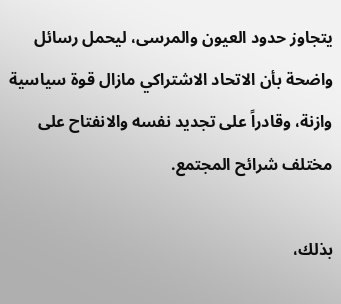يتجاوز حدود العيون والمرسى، ليحمل رسائل واضحة بأن الاتحاد الاشتراكي مازال قوة سياسية وازنة، وقادراً على تجديد نفسه والانفتاح على مختلف شرائح المجتمع.

بذلك،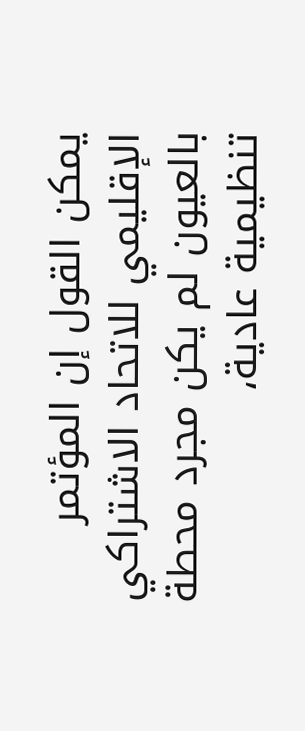يمكن القول إن المؤتمر الإقليمي للاتحاد الاشتراكي بالعيون لم يكن مجرد محطة تنظيمية عادية،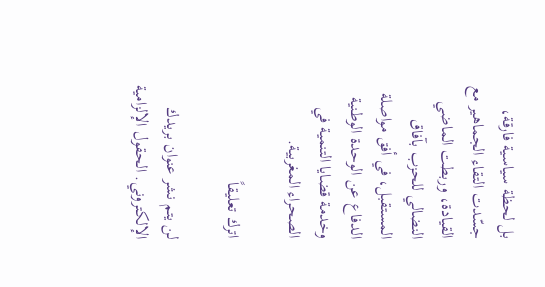بل لحظة سياسية فارقة، جسّدت التقاء الجماهير مع القيادة، وربطت الماضي النضالي للحزب بآفاق المستقبل، في أفق مواصلة الدفاع عن الوحدة الوطنية وخدمة قضايا التنمية في الصحراء المغربية.

اترك تعليقاً

لن يتم نشر عنوان بريدك الإلكتروني. الحقول الإلزامية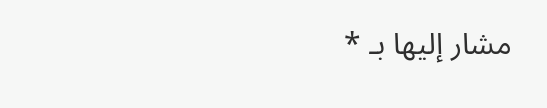مشار إليها بـ *